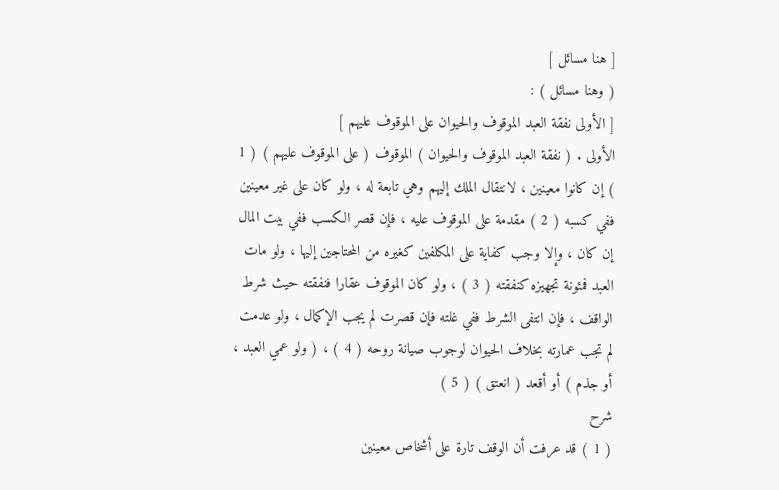[ هنا مسائل ]
( وهنا مسائل ) :
[ الأولى نفقة العبد الموقوف والحيوان على الموقوف عليهم ]
الأولى . ( نفقة العبد الموقوف والحيوان ) الموقوف ( على الموقوف عليهم ) ( 1 ) إن كانوا معينين ، لانتقال الملك إليهم وهي تابعة له ، ولو كان على غير معينين ففي كسبه ( 2 ) مقدمة على الموقوف عليه ، فإن قصر الكسب ففي بيت المال إن كان ، وإلا وجب كفاية على المكلفين كغيره من المحتاجين إليها ، ولو مات العبد فمئونة تجهيزه كنفقته ( 3 ) ، ولو كان الموقوف عقارا فنفقته حيث شرط الواقف ، فإن انتفى الشرط ففي غلته فإن قصرت لم يجب الإكمال ، ولو عدمت لم تجب عمارته بخلاف الحيوان لوجوب صيانة روحه ( 4 ) ، ( ولو عمي العبد ، أو جذم ) أو أقعد ( انعتق ) ( 5 )
شرح
( 1 ) قد عرفت أن الوقف تارة على أشخاص معينين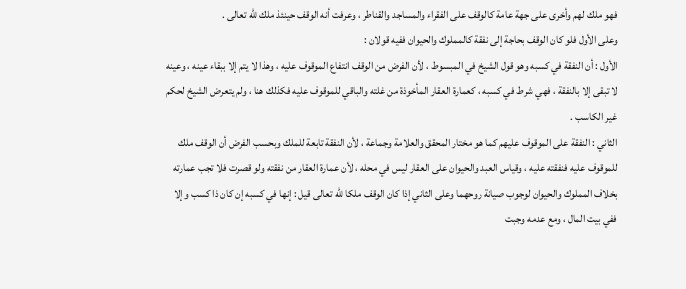فهو ملك لهم وأخرى على جهة عامة كالوقف على الفقراء والمساجد والقناطر ، وعرفت أنه الوقف حينئذ ملك للّه تعالى .
وعلى الأول فلو كان الوقف بحاجة إلى نفقة كالمملوك والحيوان ففيه قولان :
الأول : أن النفقة في كسبه وهو قول الشيخ في المبسوط ، لأن الفرض من الوقف انتفاع الموقوف عليه ، وهذا لا يتم إلا ببقاء عينه ، وعينه لا تبقى إلا بالنفقة ، فهي شرط في كسبه ، كعمارة العقار المأخوذة من غلته والباقي للموقوف عليه فكذلك هنا ، ولم يتعرض الشيخ لحكم غير الكاسب .
الثاني : النفقة على الموقوف عليهم كما هو مختار المحقق والعلامة وجماعة ، لأن النفقة تابعة للملك وبحسب الفرض أن الوقف ملك للموقوف عليه فنفقته عليه ، وقياس العبد والحيوان على العقار ليس في محله ، لأن عمارة العقار من نفقته ولو قصرت فلا تجب عمارته بخلاف المملوك والحيوان لوجوب صيانة روحهما وعلى الثاني إذا كان الوقف ملكا للّه تعالى قيل : إنها في كسبه إن كان ذا كسب وإلا ففي بيت المال ، ومع عدمه وجبت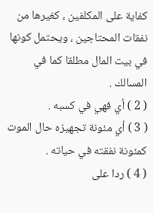كفاية على المكلفين ، كغيرها من نفقات المحتاجين ، ويحتمل كونها في بيت المال مطلقا كما في المسالك .
( 2 ) أي فهي في كسبه .
( 3 ) أي مئونة تجهيزه حال الموت كمئونة نفقته في حياته .
( 4 ) ردا على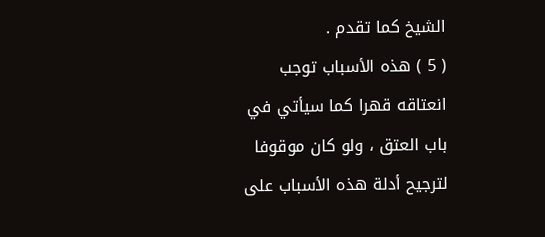الشيخ كما تقدم .
( 5 ) هذه الأسباب توجب انعتاقه قهرا كما سيأتي في باب العتق ، ولو كان موقوفا لترجيح أدلة هذه الأسباب على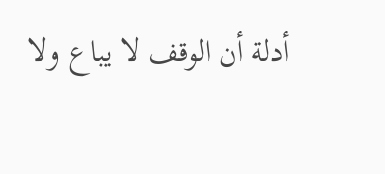أدلة أن الوقف لا يباع ولا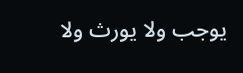يوجب ولا يورث ولا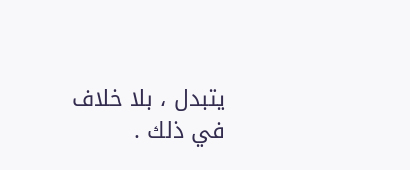يتبدل ، بلا خلاف في ذلك .